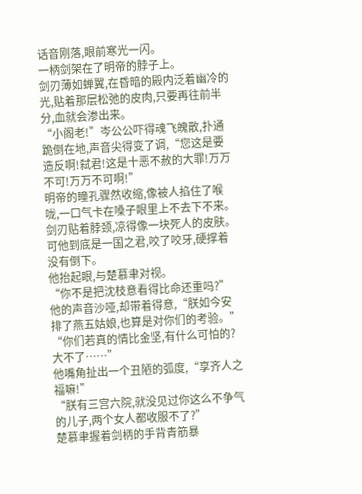话音刚落,眼前寒光一闪。
一柄剑架在了明帝的脖子上。
剑刃薄如蝉翼,在昏暗的殿内泛着幽冷的光,贴着那层松弛的皮肉,只要再往前半分,血就会渗出来。
“小阁老!”岑公公吓得魂飞魄散,扑通跪倒在地,声音尖得变了调,“您这是要造反啊!弑君!这是十恶不赦的大罪!万万不可!万万不可啊!”
明帝的瞳孔骤然收缩,像被人掐住了喉咙,一口气卡在嗓子眼里上不去下不来。
剑刃贴着脖颈,凉得像一块死人的皮肤。
可他到底是一国之君,咬了咬牙,硬撑着没有倒下。
他抬起眼,与楚慕聿对视。
“你不是把沈枝意看得比命还重吗?”他的声音沙哑,却带着得意,“朕如今安排了燕五姑娘,也算是对你们的考验。”
“你们若真的情比金坚,有什么可怕的?大不了……”
他嘴角扯出一个丑陋的弧度,“享齐人之福嘛!”
“朕有三宫六院,就没见过你这么不争气的儿子,两个女人都收服不了?”
楚慕聿握着剑柄的手背青筋暴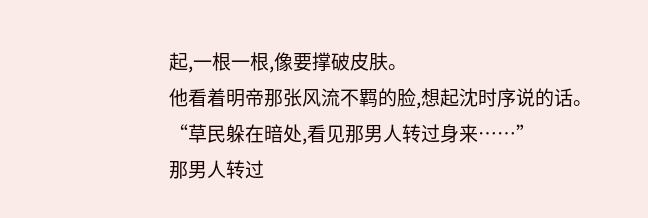起,一根一根,像要撑破皮肤。
他看着明帝那张风流不羁的脸,想起沈时序说的话。
“草民躲在暗处,看见那男人转过身来……”
那男人转过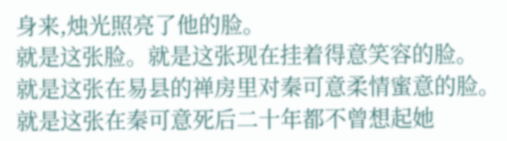身来,烛光照亮了他的脸。
就是这张脸。就是这张现在挂着得意笑容的脸。
就是这张在易县的禅房里对秦可意柔情蜜意的脸。
就是这张在秦可意死后二十年都不曾想起她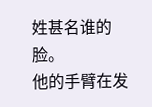姓甚名谁的脸。
他的手臂在发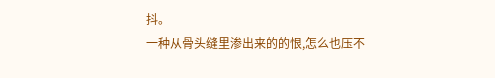抖。
一种从骨头缝里渗出来的的恨,怎么也压不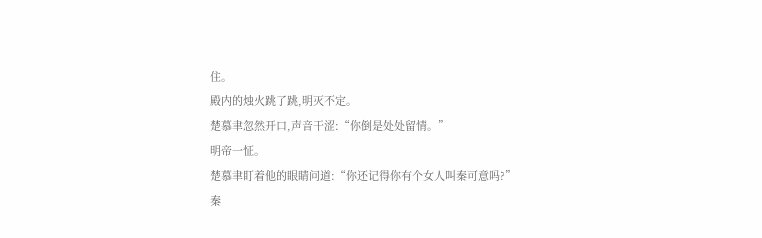住。
殿内的烛火跳了跳,明灭不定。
楚慕聿忽然开口,声音干涩:“你倒是处处留情。”
明帝一怔。
楚慕聿盯着他的眼睛问道:“你还记得你有个女人叫秦可意吗?”
秦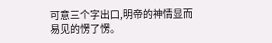可意三个字出口,明帝的神情显而易见的愣了愣。